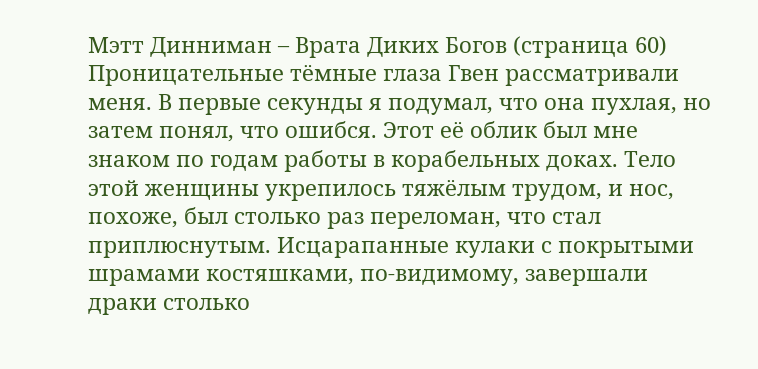Мэтт Динниман – Врата Диких Богов (страница 60)
Проницательные тёмные глаза Гвен рассматривали меня. В первые секунды я подумал, что она пухлая, но затем понял, что ошибся. Этот её облик был мне знаком по годам работы в корабельных доках. Тело этой женщины укрепилось тяжёлым трудом, и нос, похоже, был столько раз переломан, что стал приплюснутым. Исцарапанные кулаки с покрытыми шрамами костяшками, по-видимому, завершали драки столько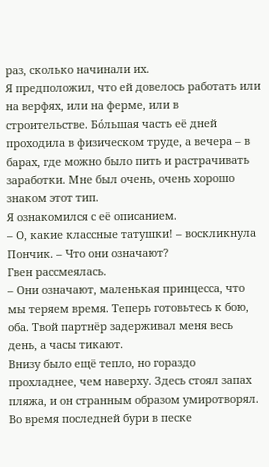раз, сколько начинали их.
Я предположил, что ей довелось работать или на верфях, или на ферме, или в строительстве. Бóльшая часть её дней проходила в физическом труде, а вечера – в барах, где можно было пить и растрачивать заработки. Мне был очень, очень хорошо знаком этот тип.
Я ознакомился с её описанием.
– О, какие классные татушки! – воскликнула Пончик. – Что они означают?
Гвен рассмеялась.
– Они означают, маленькая принцесса, что мы теряем время. Теперь готовьтесь к бою, оба. Твой партнёр задерживал меня весь день, а часы тикают.
Внизу было ещё тепло, но гораздо прохладнее, чем наверху. Здесь стоял запах пляжа, и он странным образом умиротворял. Во время последней бури в песке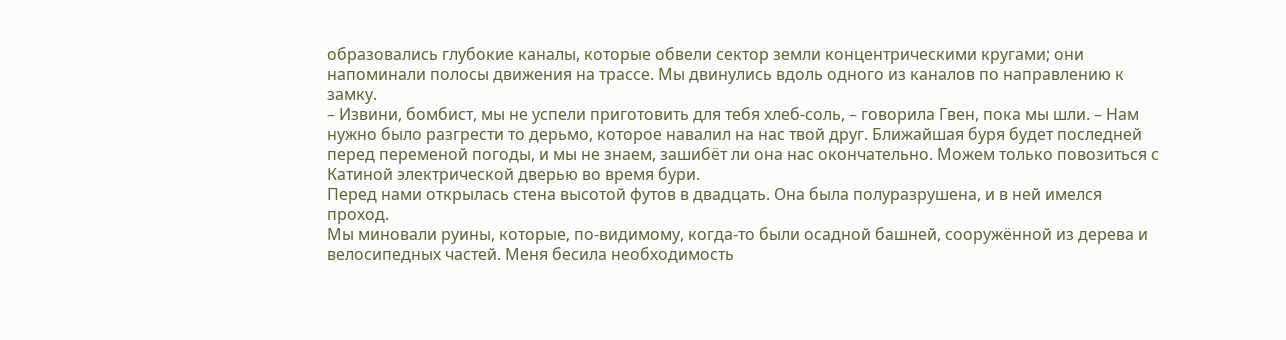образовались глубокие каналы, которые обвели сектор земли концентрическими кругами; они напоминали полосы движения на трассе. Мы двинулись вдоль одного из каналов по направлению к замку.
– Извини, бомбист, мы не успели приготовить для тебя хлеб-соль, – говорила Гвен, пока мы шли. – Нам нужно было разгрести то дерьмо, которое навалил на нас твой друг. Ближайшая буря будет последней перед переменой погоды, и мы не знаем, зашибёт ли она нас окончательно. Можем только повозиться с Катиной электрической дверью во время бури.
Перед нами открылась стена высотой футов в двадцать. Она была полуразрушена, и в ней имелся проход.
Мы миновали руины, которые, по-видимому, когда-то были осадной башней, сооружённой из дерева и велосипедных частей. Меня бесила необходимость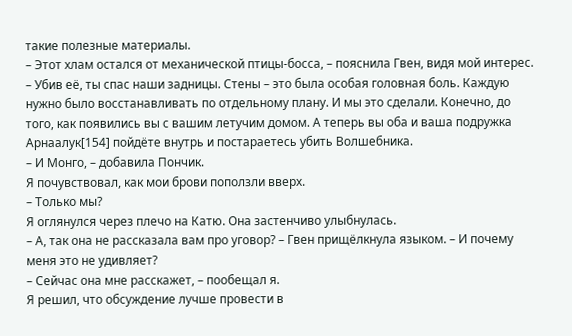такие полезные материалы.
– Этот хлам остался от механической птицы-босса, – пояснила Гвен, видя мой интерес. – Убив её, ты спас наши задницы. Стены – это была особая головная боль. Каждую нужно было восстанавливать по отдельному плану. И мы это сделали. Конечно, до того, как появились вы с вашим летучим домом. А теперь вы оба и ваша подружка Арнаалук[154] пойдёте внутрь и постараетесь убить Волшебника.
– И Монго, – добавила Пончик.
Я почувствовал, как мои брови поползли вверх.
– Только мы?
Я оглянулся через плечо на Катю. Она застенчиво улыбнулась.
– А, так она не рассказала вам про уговор? – Гвен прищёлкнула языком. – И почему меня это не удивляет?
– Сейчас она мне расскажет, – пообещал я.
Я решил, что обсуждение лучше провести в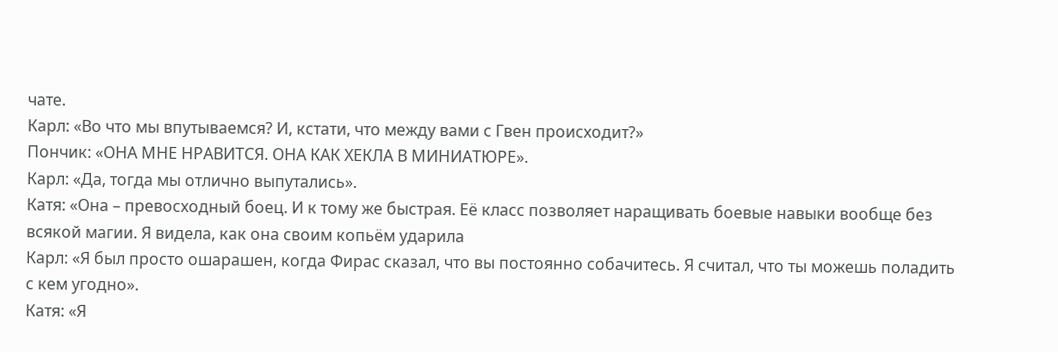чате.
Карл: «Во что мы впутываемся? И, кстати, что между вами с Гвен происходит?»
Пончик: «ОНА МНЕ НРАВИТСЯ. ОНА КАК ХЕКЛА В МИНИАТЮРЕ».
Карл: «Да, тогда мы отлично выпутались».
Катя: «Она – превосходный боец. И к тому же быстрая. Её класс позволяет наращивать боевые навыки вообще без всякой магии. Я видела, как она своим копьём ударила
Карл: «Я был просто ошарашен, когда Фирас сказал, что вы постоянно собачитесь. Я считал, что ты можешь поладить с кем угодно».
Катя: «Я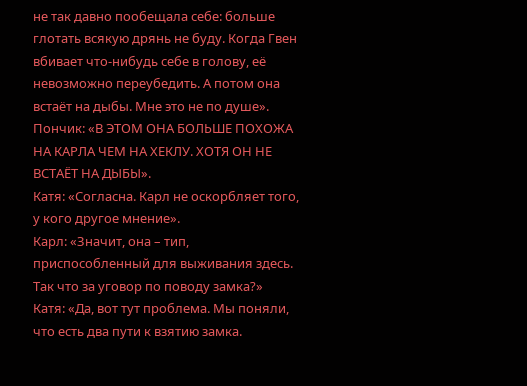не так давно пообещала себе: больше глотать всякую дрянь не буду. Когда Гвен вбивает что-нибудь себе в голову, её невозможно переубедить. А потом она встаёт на дыбы. Мне это не по душе».
Пончик: «В ЭТОМ ОНА БОЛЬШЕ ПОХОЖА НА КАРЛА ЧЕМ НА ХЕКЛУ. ХОТЯ ОН НЕ ВСТАЁТ НА ДЫБЫ».
Катя: «Согласна. Карл не оскорбляет того, у кого другое мнение».
Карл: «Значит, она – тип, приспособленный для выживания здесь. Так что за уговор по поводу замка?»
Катя: «Да, вот тут проблема. Мы поняли, что есть два пути к взятию замка.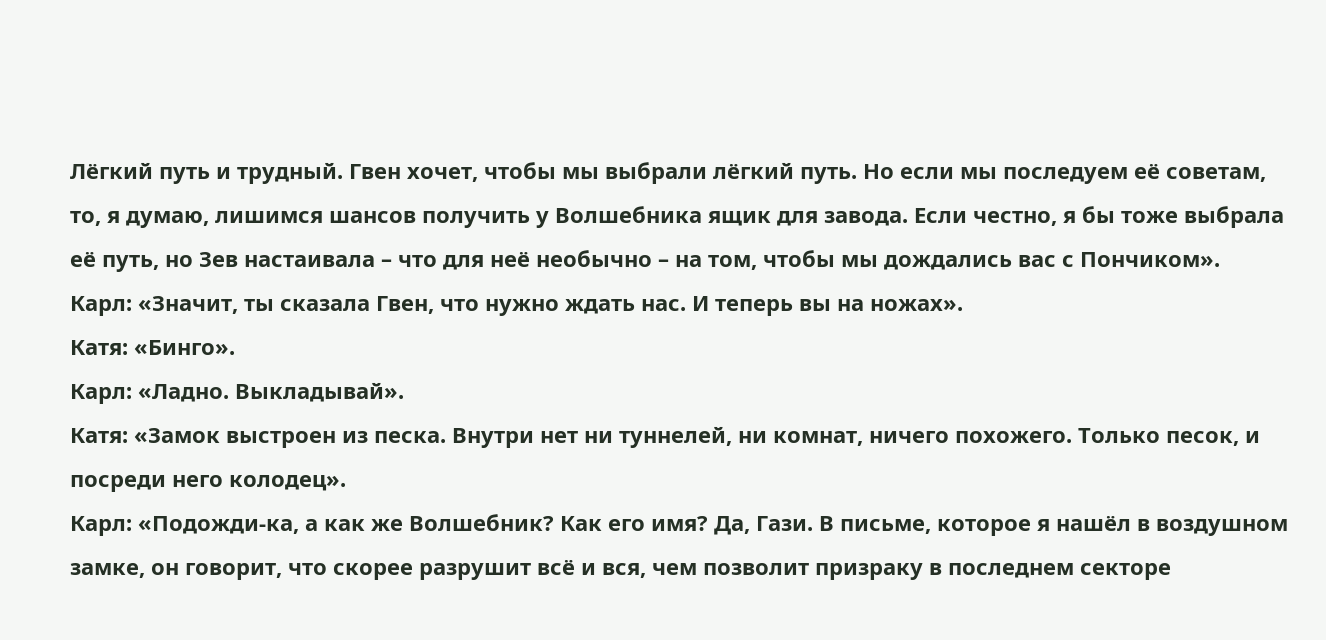Лёгкий путь и трудный. Гвен хочет, чтобы мы выбрали лёгкий путь. Но если мы последуем её советам, то, я думаю, лишимся шансов получить у Волшебника ящик для завода. Если честно, я бы тоже выбрала её путь, но Зев настаивала – что для неё необычно – на том, чтобы мы дождались вас с Пончиком».
Карл: «Значит, ты сказала Гвен, что нужно ждать нас. И теперь вы на ножах».
Катя: «Бинго».
Карл: «Ладно. Выкладывай».
Катя: «Замок выстроен из песка. Внутри нет ни туннелей, ни комнат, ничего похожего. Только песок, и посреди него колодец».
Карл: «Подожди-ка, а как же Волшебник? Как его имя? Да, Гази. В письме, которое я нашёл в воздушном замке, он говорит, что скорее разрушит всё и вся, чем позволит призраку в последнем секторе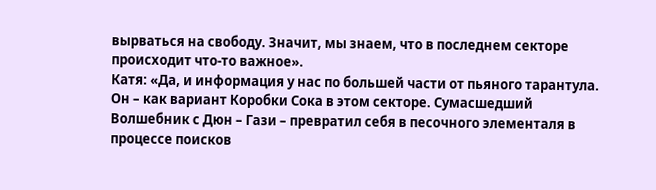вырваться на свободу. Значит, мы знаем, что в последнем секторе происходит что-то важное».
Катя: «Да, и информация у нас по большей части от пьяного тарантула. Он – как вариант Коробки Сока в этом секторе. Сумасшедший Волшебник с Дюн – Гази – превратил себя в песочного элементаля в процессе поисков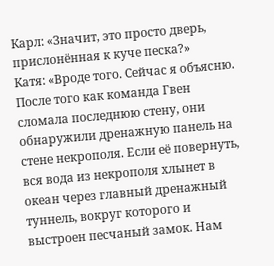Карл: «Значит, это просто дверь, прислонённая к куче песка?»
Катя: «Вроде того. Сейчас я объясню. После того как команда Гвен сломала последнюю стену, они обнаружили дренажную панель на стене некрополя. Если её повернуть, вся вода из некрополя хлынет в океан через главный дренажный туннель, вокруг которого и выстроен песчаный замок. Нам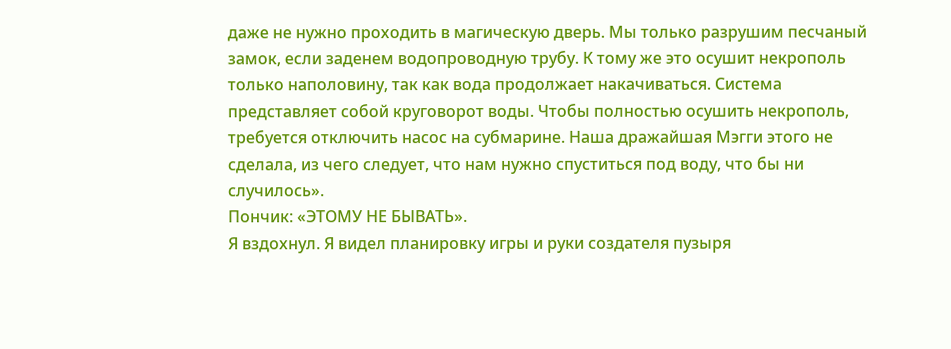даже не нужно проходить в магическую дверь. Мы только разрушим песчаный замок, если заденем водопроводную трубу. К тому же это осушит некрополь только наполовину, так как вода продолжает накачиваться. Система представляет собой круговорот воды. Чтобы полностью осушить некрополь, требуется отключить насос на субмарине. Наша дражайшая Мэгги этого не сделала, из чего следует, что нам нужно спуститься под воду, что бы ни случилось».
Пончик: «ЭТОМУ НЕ БЫВАТЬ».
Я вздохнул. Я видел планировку игры и руки создателя пузыря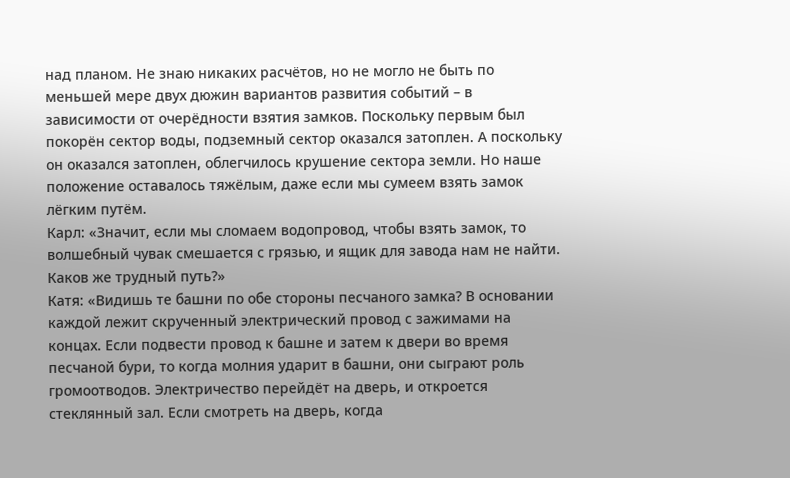над планом. Не знаю никаких расчётов, но не могло не быть по меньшей мере двух дюжин вариантов развития событий – в зависимости от очерёдности взятия замков. Поскольку первым был покорён сектор воды, подземный сектор оказался затоплен. А поскольку он оказался затоплен, облегчилось крушение сектора земли. Но наше положение оставалось тяжёлым, даже если мы сумеем взять замок лёгким путём.
Карл: «Значит, если мы сломаем водопровод, чтобы взять замок, то волшебный чувак смешается с грязью, и ящик для завода нам не найти. Каков же трудный путь?»
Катя: «Видишь те башни по обе стороны песчаного замка? В основании каждой лежит скрученный электрический провод с зажимами на концах. Если подвести провод к башне и затем к двери во время песчаной бури, то когда молния ударит в башни, они сыграют роль громоотводов. Электричество перейдёт на дверь, и откроется стеклянный зал. Если смотреть на дверь, когда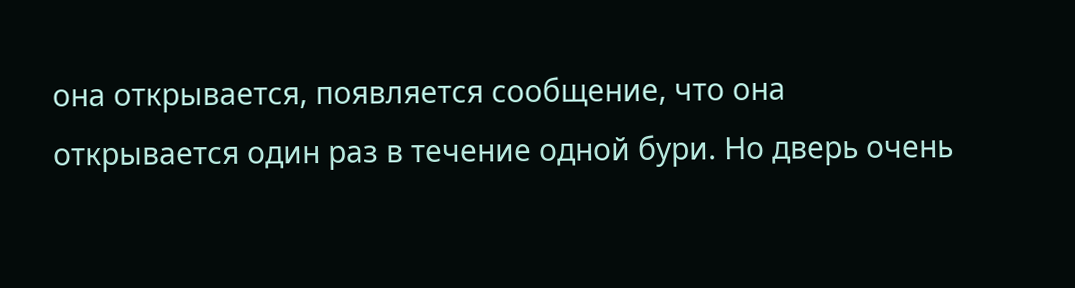она открывается, появляется сообщение, что она открывается один раз в течение одной бури. Но дверь очень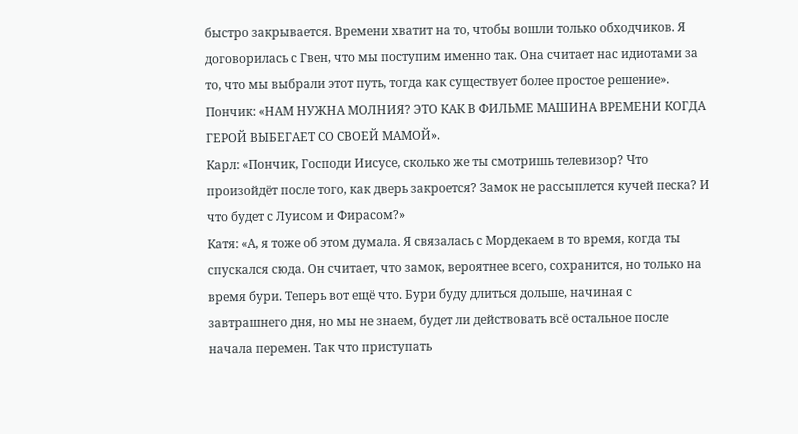быстро закрывается. Времени хватит на то, чтобы вошли только обходчиков. Я договорилась с Гвен, что мы поступим именно так. Она считает нас идиотами за то, что мы выбрали этот путь, тогда как существует более простое решение».
Пончик: «НАМ НУЖНА МОЛНИЯ? ЭТО КАК В ФИЛЬМЕ МАШИНА ВРЕМЕНИ КОГДА ГЕРОЙ ВЫБЕГАЕТ СО СВОЕЙ МАМОЙ».
Карл: «Пончик, Господи Иисусе, сколько же ты смотришь телевизор? Что произойдёт после того, как дверь закроется? Замок не рассыплется кучей песка? И что будет с Луисом и Фирасом?»
Катя: «А, я тоже об этом думала. Я связалась с Мордекаем в то время, когда ты спускался сюда. Он считает, что замок, вероятнее всего, сохранится, но только на время бури. Теперь вот ещё что. Бури буду длиться дольше, начиная с завтрашнего дня, но мы не знаем, будет ли действовать всё остальное после начала перемен. Так что приступать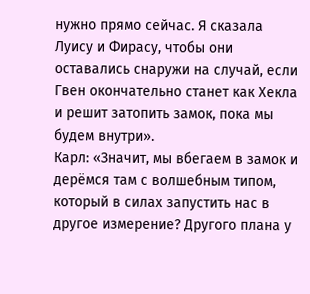нужно прямо сейчас. Я сказала Луису и Фирасу, чтобы они оставались снаружи на случай, если Гвен окончательно станет как Хекла и решит затопить замок, пока мы будем внутри».
Карл: «Значит, мы вбегаем в замок и дерёмся там с волшебным типом, который в силах запустить нас в другое измерение? Другого плана у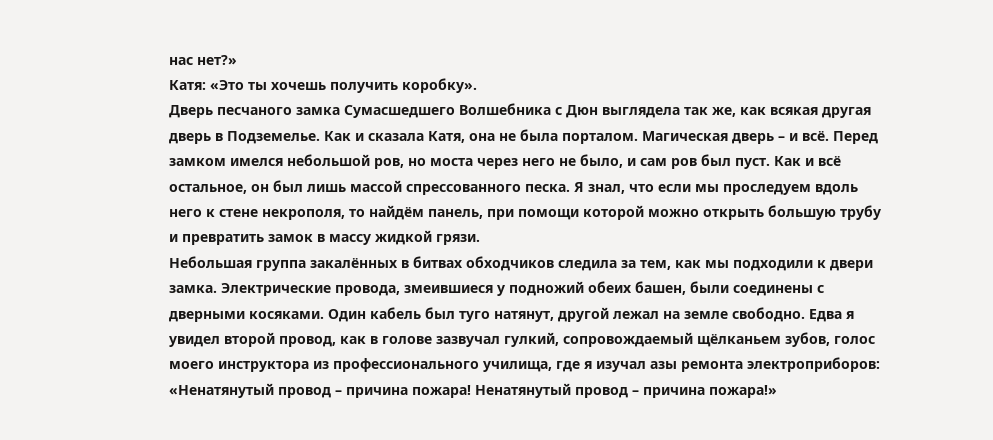нас нет?»
Катя: «Это ты хочешь получить коробку».
Дверь песчаного замка Сумасшедшего Волшебника с Дюн выглядела так же, как всякая другая дверь в Подземелье. Как и сказала Катя, она не была порталом. Магическая дверь – и всё. Перед замком имелся небольшой ров, но моста через него не было, и сам ров был пуст. Как и всё остальное, он был лишь массой спрессованного песка. Я знал, что если мы проследуем вдоль него к стене некрополя, то найдём панель, при помощи которой можно открыть большую трубу и превратить замок в массу жидкой грязи.
Небольшая группа закалённых в битвах обходчиков следила за тем, как мы подходили к двери замка. Электрические провода, змеившиеся у подножий обеих башен, были соединены с дверными косяками. Один кабель был туго натянут, другой лежал на земле свободно. Едва я увидел второй провод, как в голове зазвучал гулкий, сопровождаемый щёлканьем зубов, голос моего инструктора из профессионального училища, где я изучал азы ремонта электроприборов: «Ненатянутый провод – причина пожара! Ненатянутый провод – причина пожара!»